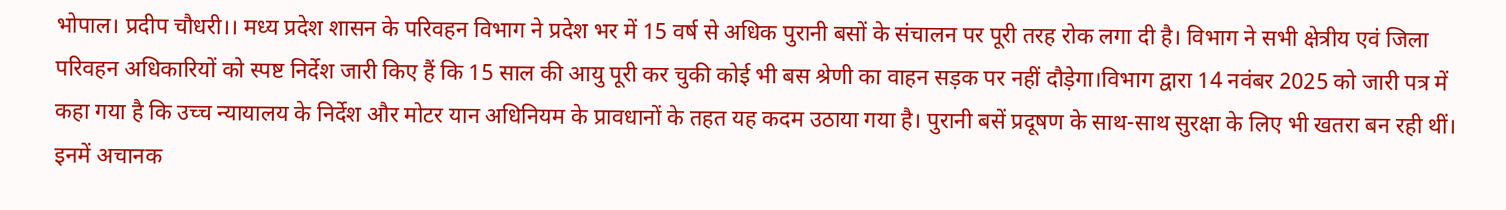भोपाल। प्रदीप चौधरी।। मध्य प्रदेश शासन के परिवहन विभाग ने प्रदेश भर में 15 वर्ष से अधिक पुरानी बसों के संचालन पर पूरी तरह रोक लगा दी है। विभाग ने सभी क्षेत्रीय एवं जिला परिवहन अधिकारियों को स्पष्ट निर्देश जारी किए हैं कि 15 साल की आयु पूरी कर चुकी कोई भी बस श्रेणी का वाहन सड़क पर नहीं दौड़ेगा।विभाग द्वारा 14 नवंबर 2025 को जारी पत्र में कहा गया है कि उच्च न्यायालय के निर्देश और मोटर यान अधिनियम के प्रावधानों के तहत यह कदम उठाया गया है। पुरानी बसें प्रदूषण के साथ-साथ सुरक्षा के लिए भी खतरा बन रही थीं। इनमें अचानक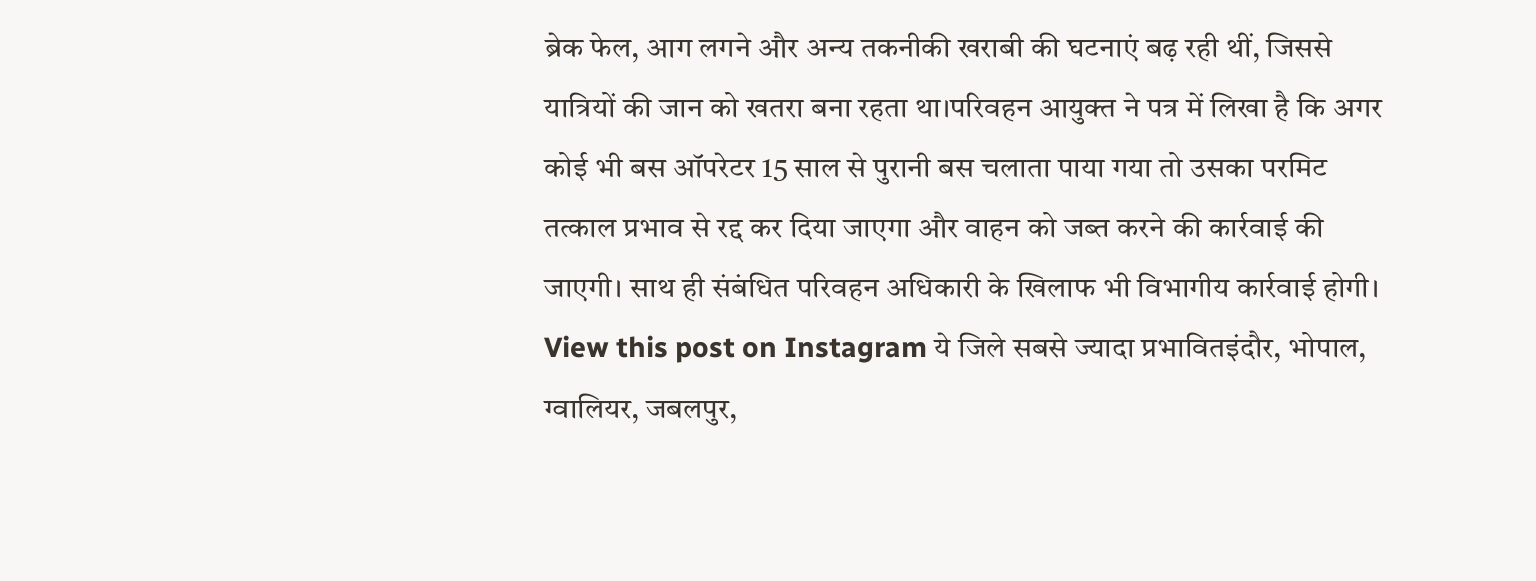ब्रेक फेल, आग लगने और अन्य तकनीकी खराबी की घटनाएं बढ़ रही थीं, जिससे यात्रियों की जान को खतरा बना रहता था।परिवहन आयुक्त ने पत्र में लिखा है कि अगर कोई भी बस ऑपरेटर 15 साल से पुरानी बस चलाता पाया गया तो उसका परमिट तत्काल प्रभाव से रद्द कर दिया जाएगा और वाहन को जब्त करने की कार्रवाई की जाएगी। साथ ही संबंधित परिवहन अधिकारी के खिलाफ भी विभागीय कार्रवाई होगी। View this post on Instagram ये जिले सबसे ज्यादा प्रभावितइंदौर, भोपाल, ग्वालियर, जबलपुर,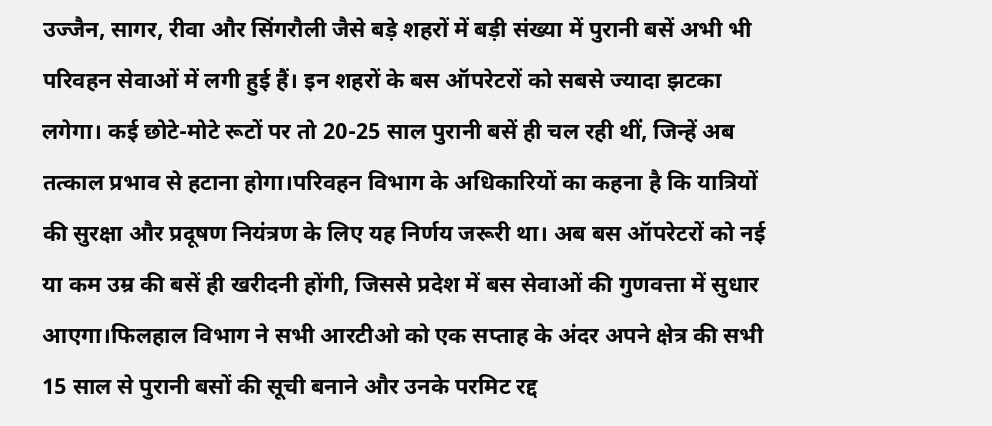उज्जैन, सागर, रीवा और सिंगरौली जैसे बड़े शहरों में बड़ी संख्या में पुरानी बसें अभी भी परिवहन सेवाओं में लगी हुई हैं। इन शहरों के बस ऑपरेटरों को सबसे ज्यादा झटका लगेगा। कई छोटे-मोटे रूटों पर तो 20-25 साल पुरानी बसें ही चल रही थीं, जिन्हें अब तत्काल प्रभाव से हटाना होगा।परिवहन विभाग के अधिकारियों का कहना है कि यात्रियों की सुरक्षा और प्रदूषण नियंत्रण के लिए यह निर्णय जरूरी था। अब बस ऑपरेटरों को नई या कम उम्र की बसें ही खरीदनी होंगी, जिससे प्रदेश में बस सेवाओं की गुणवत्ता में सुधार आएगा।फिलहाल विभाग ने सभी आरटीओ को एक सप्ताह के अंदर अपने क्षेत्र की सभी 15 साल से पुरानी बसों की सूची बनाने और उनके परमिट रद्द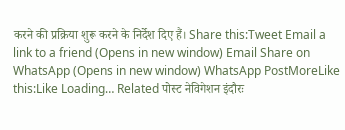करने की प्रक्रिया शुरू करने के निर्देश दिए हैं। Share this:Tweet Email a link to a friend (Opens in new window) Email Share on WhatsApp (Opens in new window) WhatsApp PostMoreLike this:Like Loading… Related पोस्ट नेविगेशन इंदौरः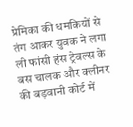प्रेमिका की धमकियों से तंग आकर युवक ने लगा ली फांसी हंस ट्रेवल्स के बस चालक और क्लीनर की बड़वानी कोर्ट में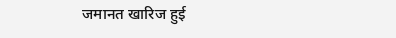जमानत खारिज हुई